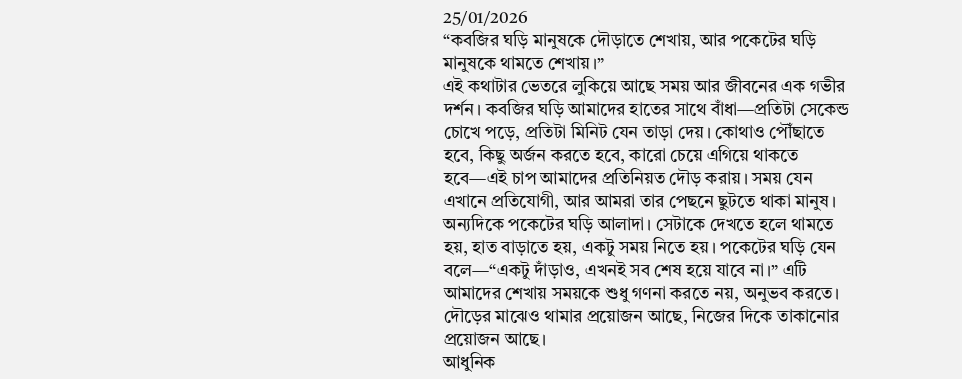25/01/2026
“কবজির ঘড়ি মানুষকে দৌড়াতে শেখায়, আর পকেটের ঘড়ি মানুষকে থামতে শেখায়।”
এই কথাটার ভেতরে লুকিয়ে আছে সময় আর জীবনের এক গভীর দর্শন। কবজির ঘড়ি আমাদের হাতের সাথে বাঁধা—প্রতিটা সেকেন্ড চোখে পড়ে, প্রতিটা মিনিট যেন তাড়া দেয়। কোথাও পৌঁছাতে হবে, কিছু অর্জন করতে হবে, কারো চেয়ে এগিয়ে থাকতে হবে—এই চাপ আমাদের প্রতিনিয়ত দৌড় করায়। সময় যেন এখানে প্রতিযোগী, আর আমরা তার পেছনে ছুটতে থাকা মানুষ।
অন্যদিকে পকেটের ঘড়ি আলাদা। সেটাকে দেখতে হলে থামতে হয়, হাত বাড়াতে হয়, একটু সময় নিতে হয়। পকেটের ঘড়ি যেন বলে—“একটু দাঁড়াও, এখনই সব শেষ হয়ে যাবে না।” এটি আমাদের শেখায় সময়কে শুধু গণনা করতে নয়, অনুভব করতে। দৌড়ের মাঝেও থামার প্রয়োজন আছে, নিজের দিকে তাকানোর প্রয়োজন আছে।
আধুনিক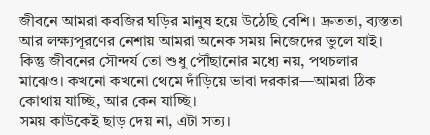জীবনে আমরা কবজির ঘড়ির মানুষ হয়ে উঠেছি বেশি। দ্রুততা, ব্যস্ততা আর লক্ষ্যপূরণের নেশায় আমরা অনেক সময় নিজেদের ভুলে যাই। কিন্তু জীবনের সৌন্দর্য তো শুধু পৌঁছানোর মধ্যে নয়, পথচলার মাঝেও। কখনো কখনো থেমে দাঁড়িয়ে ভাবা দরকার—আমরা ঠিক কোথায় যাচ্ছি, আর কেন যাচ্ছি।
সময় কাউকেই ছাড় দেয় না, এটা সত্য।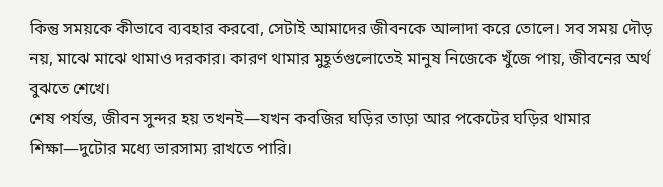কিন্তু সময়কে কীভাবে ব্যবহার করবো, সেটাই আমাদের জীবনকে আলাদা করে তোলে। সব সময় দৌড় নয়, মাঝে মাঝে থামাও দরকার। কারণ থামার মুহূর্তগুলোতেই মানুষ নিজেকে খুঁজে পায়, জীবনের অর্থ বুঝতে শেখে।
শেষ পর্যন্ত, জীবন সুন্দর হয় তখনই—যখন কবজির ঘড়ির তাড়া আর পকেটের ঘড়ির থামার শিক্ষা—দুটোর মধ্যে ভারসাম্য রাখতে পারি।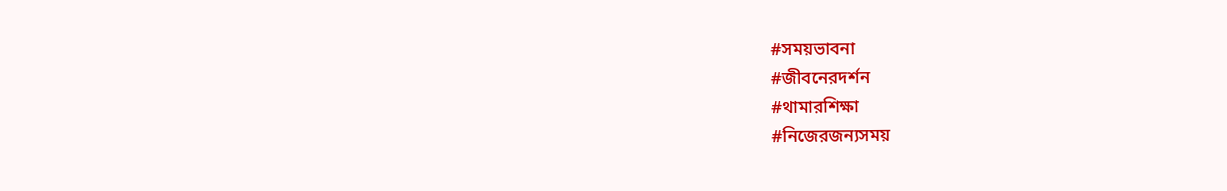#সময়ভাবনা
#জীবনেরদর্শন
#থামারশিক্ষা
#নিজেরজন্যসময়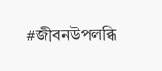#জীবনউপলব্ধি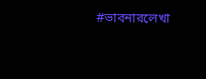#ভাবনারলেখা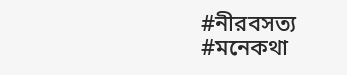#নীরবসত্য
#মনেকথা